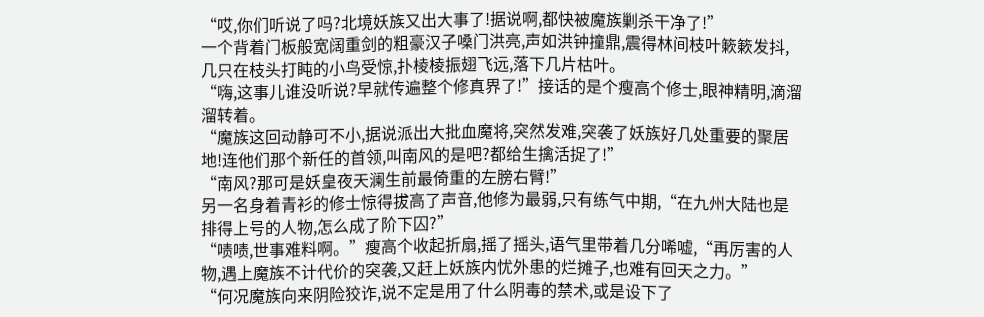“哎,你们听说了吗?北境妖族又出大事了!据说啊,都快被魔族剿杀干净了!”
一个背着门板般宽阔重剑的粗豪汉子嗓门洪亮,声如洪钟撞鼎,震得林间枝叶簌簌发抖,几只在枝头打盹的小鸟受惊,扑棱棱振翅飞远,落下几片枯叶。
“嗨,这事儿谁没听说?早就传遍整个修真界了!”接话的是个瘦高个修士,眼神精明,滴溜溜转着。
“魔族这回动静可不小,据说派出大批血魔将,突然发难,突袭了妖族好几处重要的聚居地!连他们那个新任的首领,叫南风的是吧?都给生擒活捉了!”
“南风?那可是妖皇夜天澜生前最倚重的左膀右臂!”
另一名身着青衫的修士惊得拔高了声音,他修为最弱,只有练气中期,“在九州大陆也是排得上号的人物,怎么成了阶下囚?”
“啧啧,世事难料啊。”瘦高个收起折扇,摇了摇头,语气里带着几分唏嘘,“再厉害的人物,遇上魔族不计代价的突袭,又赶上妖族内忧外患的烂摊子,也难有回天之力。”
“何况魔族向来阴险狡诈,说不定是用了什么阴毒的禁术,或是设下了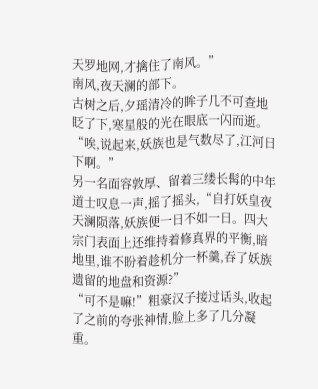天罗地网,才擒住了南风。”
南风,夜天澜的部下。
古树之后,夕瑶清冷的眸子几不可查地眨了下,寒星般的光在眼底一闪而逝。
“唉,说起来,妖族也是气数尽了,江河日下啊。”
另一名面容敦厚、留着三缕长髯的中年道士叹息一声,摇了摇头,“自打妖皇夜天澜陨落,妖族便一日不如一日。四大宗门表面上还维持着修真界的平衡,暗地里,谁不盼着趁机分一杯羹,吞了妖族遗留的地盘和资源?”
“可不是嘛!”粗豪汉子接过话头,收起了之前的夸张神情,脸上多了几分凝重。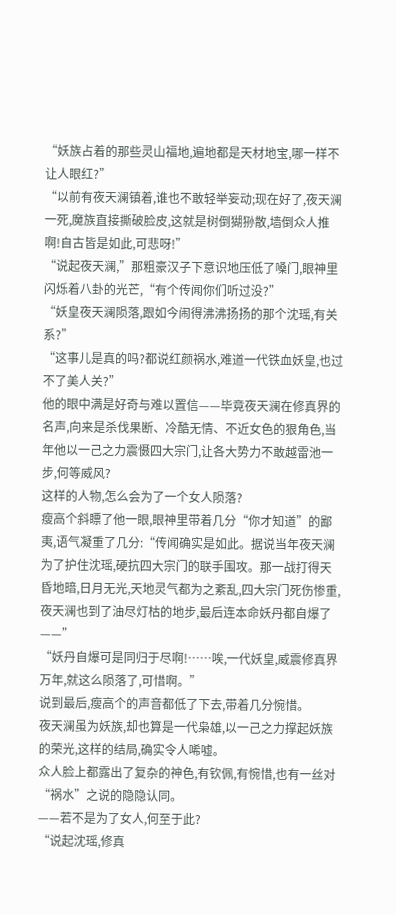“妖族占着的那些灵山福地,遍地都是天材地宝,哪一样不让人眼红?”
“以前有夜天澜镇着,谁也不敢轻举妄动;现在好了,夜天澜一死,魔族直接撕破脸皮,这就是树倒猢狲散,墙倒众人推啊!自古皆是如此,可悲呀!”
“说起夜天澜,”那粗豪汉子下意识地压低了嗓门,眼神里闪烁着八卦的光芒,“有个传闻你们听过没?”
“妖皇夜天澜陨落,跟如今闹得沸沸扬扬的那个沈瑶,有关系?”
“这事儿是真的吗?都说红颜祸水,难道一代铁血妖皇,也过不了美人关?”
他的眼中满是好奇与难以置信——毕竟夜天澜在修真界的名声,向来是杀伐果断、冷酷无情、不近女色的狠角色,当年他以一己之力震慑四大宗门,让各大势力不敢越雷池一步,何等威风?
这样的人物,怎么会为了一个女人陨落?
瘦高个斜瞟了他一眼,眼神里带着几分“你才知道”的鄙夷,语气凝重了几分:“传闻确实是如此。据说当年夜天澜为了护住沈瑶,硬抗四大宗门的联手围攻。那一战打得天昏地暗,日月无光,天地灵气都为之紊乱,四大宗门死伤惨重,夜天澜也到了油尽灯枯的地步,最后连本命妖丹都自爆了——”
“妖丹自爆可是同归于尽啊!……唉,一代妖皇,威震修真界万年,就这么陨落了,可惜啊。”
说到最后,瘦高个的声音都低了下去,带着几分惋惜。
夜天澜虽为妖族,却也算是一代枭雄,以一己之力撑起妖族的荣光,这样的结局,确实令人唏嘘。
众人脸上都露出了复杂的神色,有钦佩,有惋惜,也有一丝对“祸水”之说的隐隐认同。
——若不是为了女人,何至于此?
“说起沈瑶,修真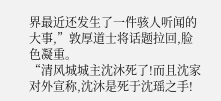界最近还发生了一件骇人听闻的大事,”敦厚道士将话题拉回,脸色凝重。
“清风城城主沈沐死了!而且沈家对外宣称,沈沐是死于沈瑶之手!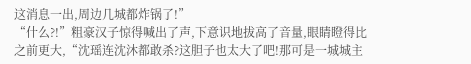这消息一出,周边几城都炸锅了!”
“什么?!”粗豪汉子惊得喊出了声,下意识地拔高了音量,眼睛瞪得比之前更大,“沈瑶连沈沐都敢杀?这胆子也太大了吧!那可是一城城主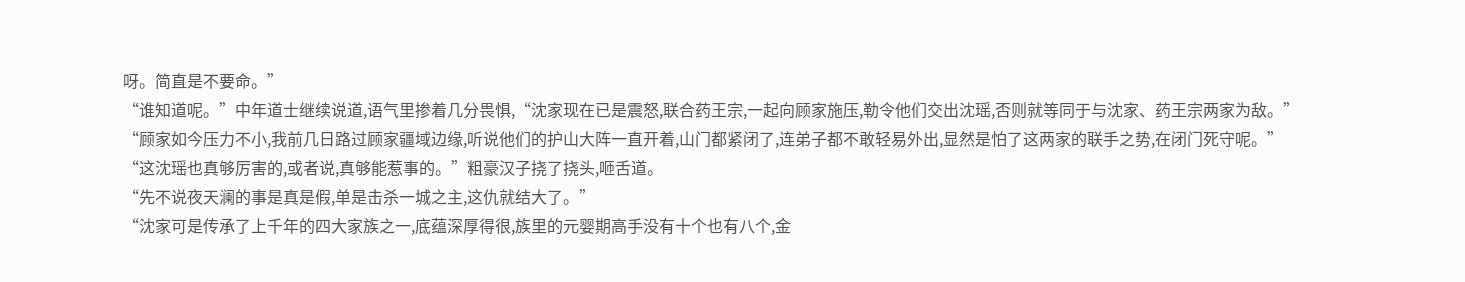呀。简直是不要命。”
“谁知道呢。”中年道士继续说道,语气里掺着几分畏惧,“沈家现在已是震怒,联合药王宗,一起向顾家施压,勒令他们交出沈瑶,否则就等同于与沈家、药王宗两家为敌。”
“顾家如今压力不小,我前几日路过顾家疆域边缘,听说他们的护山大阵一直开着,山门都紧闭了,连弟子都不敢轻易外出,显然是怕了这两家的联手之势,在闭门死守呢。”
“这沈瑶也真够厉害的,或者说,真够能惹事的。”粗豪汉子挠了挠头,咂舌道。
“先不说夜天澜的事是真是假,单是击杀一城之主,这仇就结大了。”
“沈家可是传承了上千年的四大家族之一,底蕴深厚得很,族里的元婴期高手没有十个也有八个,金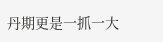丹期更是一抓一大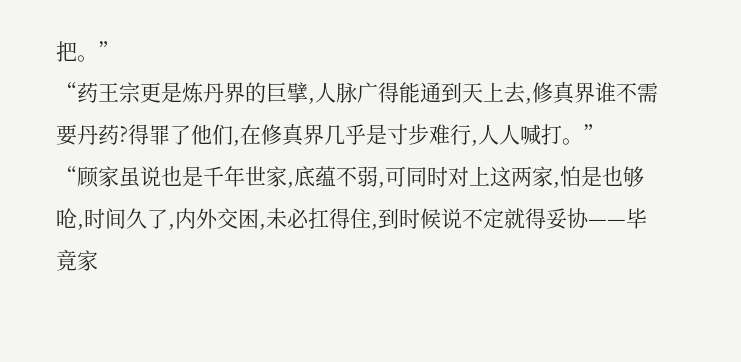把。”
“药王宗更是炼丹界的巨擘,人脉广得能通到天上去,修真界谁不需要丹药?得罪了他们,在修真界几乎是寸步难行,人人喊打。”
“顾家虽说也是千年世家,底蕴不弱,可同时对上这两家,怕是也够呛,时间久了,内外交困,未必扛得住,到时候说不定就得妥协——毕竟家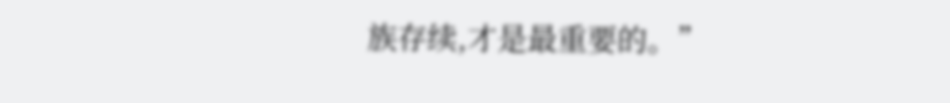族存续,才是最重要的。”